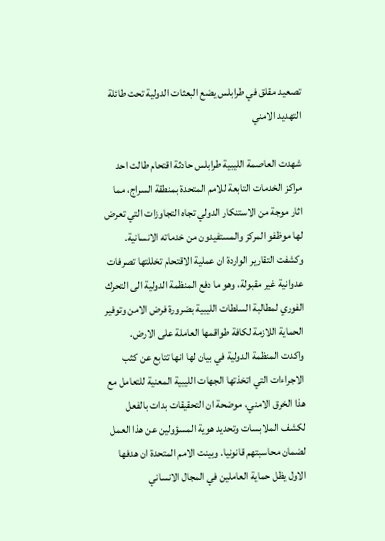تصعيد مقلق في طرابلس يضع البعثات الدولية تحت طائلة التهديد الامني

شهدت العاصمة الليبية طرابلس حادثة اقتحام طالت احد مراكز الخدمات التابعة للامم المتحدة بمنطقة السراج، مما اثار موجة من الاستنكار الدولي تجاه التجاوزات التي تعرض لها موظفو المركز والمستفيدون من خدماته الانسانية. وكشفت التقارير الواردة ان عملية الاقتحام تخللتها تصرفات عدوانية غير مقبولة، وهو ما دفع المنظمة الدولية الى التحرك الفوري لمطالبة السلطات الليبية بضرورة فرض الامن وتوفير الحماية اللازمة لكافة طواقمها العاملة على الارض.
واكدت المنظمة الدولية في بيان لها انها تتابع عن كثب الاجراءات التي اتخذتها الجهات الليبية المعنية للتعامل مع هذا الخرق الامني، موضحة ان التحقيقات بدات بالفعل لكشف الملابسات وتحديد هوية المسؤولين عن هذا العمل لضمان محاسبتهم قانونيا. وبينت الامم المتحدة ان هدفها الاول يظل حماية العاملين في المجال الانساني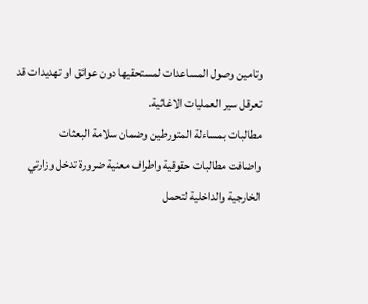وتامين وصول المساعدات لمستحقيها دون عوائق او تهديدات قد تعرقل سير العمليات الاغاثية.
مطالبات بمساءلة المتورطين وضمان سلامة البعثات
واضافت مطالبات حقوقية واطراف معنية ضرورة تدخل وزارتي الخارجية والداخلية لتحمل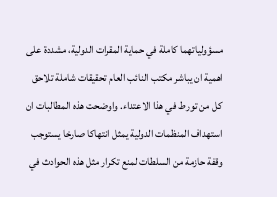مسؤولياتهما كاملة في حماية المقرات الدولية، مشددة على اهمية ان يباشر مكتب النائب العام تحقيقات شاملة تلاحق كل من تورط في هذا الاعتداء. واوضحت هذه المطالبات ان استهداف المنظمات الدولية يمثل انتهاكا صارخا يستوجب وقفة حازمة من السلطات لمنع تكرار مثل هذه الحوادث في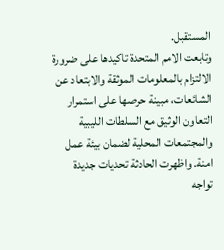المستقبل.
وتابعت الامم المتحدة تاكيدها على ضرورة الالتزام بالمعلومات الموثقة والابتعاد عن الشائعات، مبينة حرصها على استمرار التعاون الوثيق مع السلطات الليبية والمجتمعات المحلية لضمان بيئة عمل امنة. واظهرت الحادثة تحديات جديدة تواجه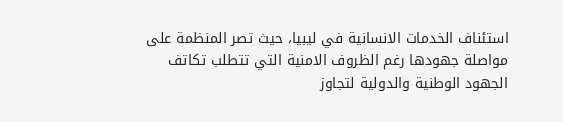استئناف الخدمات الانسانية في ليبيا، حيث تصر المنظمة على مواصلة جهودها رغم الظروف الامنية التي تتطلب تكاتف الجهود الوطنية والدولية لتجاوز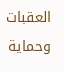العقبات وحماية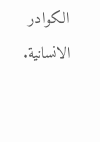الكوادر الانسانية.